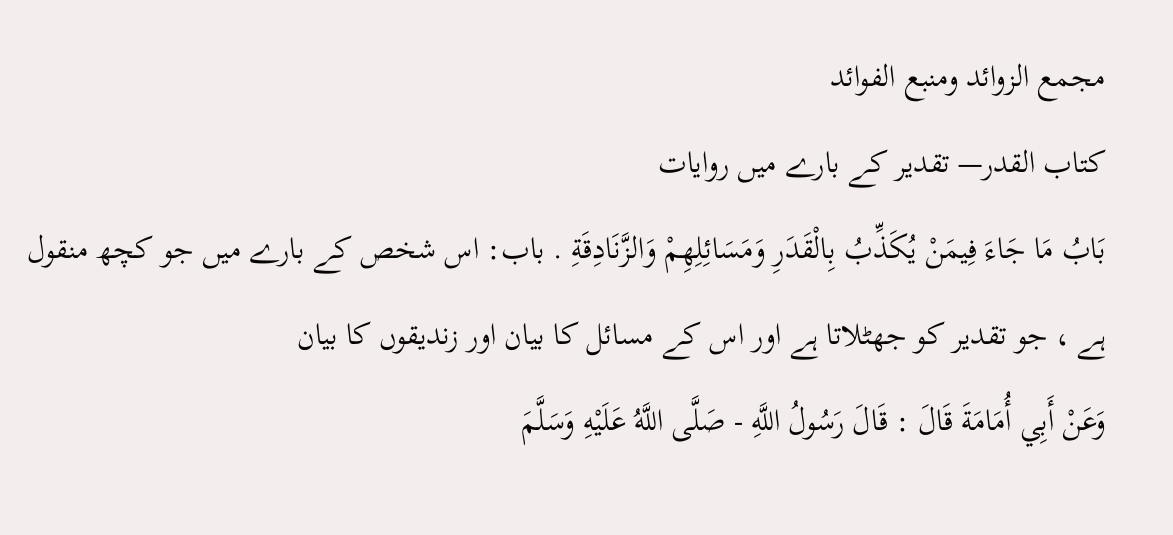مجمع الزوائد ومنبع الفوائد
كتاب القدر— تقدیر کے بارے میں روایات
بَابُ مَا جَاءَ فِيمَنْ يُكَذِّبُ بِالْقَدَرِ وَمَسَائِلِهِمْ وَالزَّنَادِقَةِ . باب: اس شخص کے بارے میں جو کچھ منقول ہے ، جو تقدیر کو جھٹلاتا ہے اور اس کے مسائل کا بیان اور زندیقوں کا بیان
وَعَنْ أَبِي أُمَامَةَ قَالَ : قَالَ رَسُولُ اللَّهِ - صَلَّى اللَّهُ عَلَيْهِ وَسَلَّمَ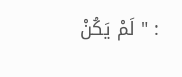: " لَمْ يَكُنْ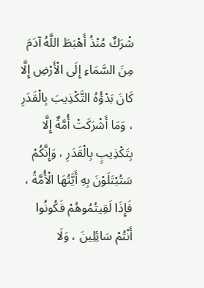شْرَكٌ مُنْذُ أَهْبَطَ اللَّهُ آدَمَ مِنَ السَّمَاءِ إِلَى الْأَرْضِ إِلَّا كَانَ بَدْؤُهُ التَّكْذِيبَ بِالْقَدَرِ ، وَمَا أَشْرَكَتْ أُمَّةٌ إِلَّا بِتَكْذِيبٍ بِالْقَدَرِ ، وَإِنَّكُمْ سَتُبْتَلَوْنَ بِهِ أَيَّتُهَا الْأُمَّةُ ، فَإِذَا لَقِيتُمُوهُمْ فَكُونُوا أَنْتُمْ سَائِلِينَ ، وَلَا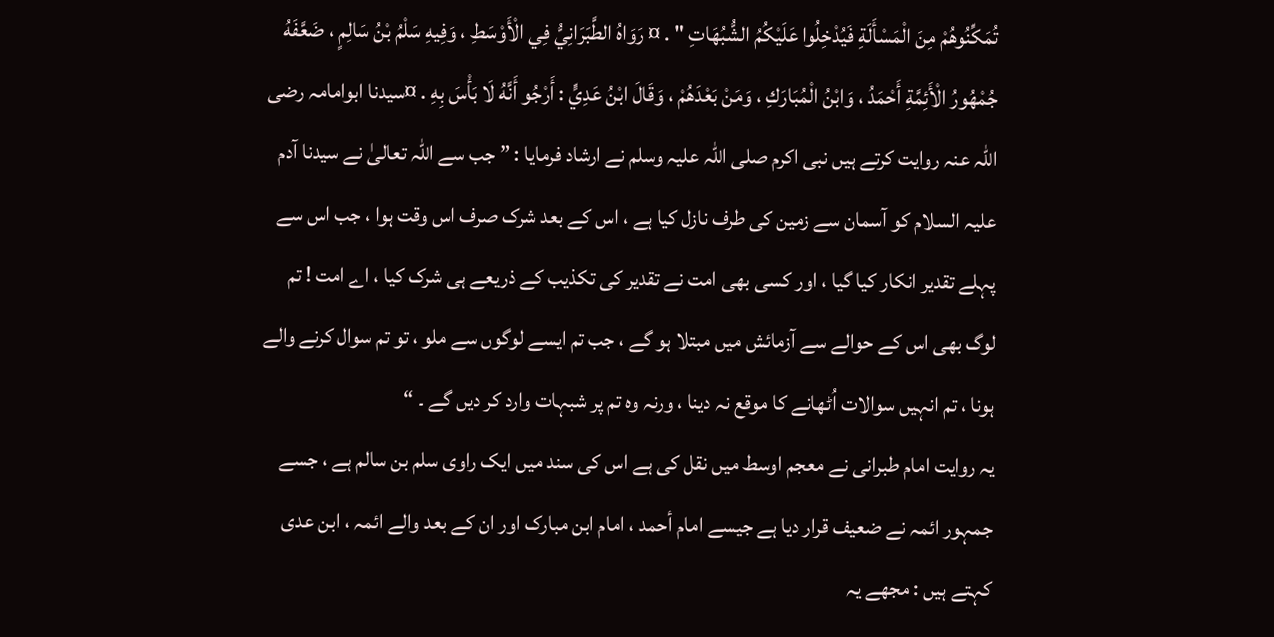تُمَكِّنُوهُمْ مِنَ الْمَسْأَلَةِ فَيُدْخِلُوا عَلَيْكُمُ الشُّبُهَاتِ " . ¤ رَوَاهُ الطَّبَرَانِيُّ فِي الْأَوْسَطِ ، وَفِيهِ سَلْمُ بْنُ سَالِمٍ ، ضَعَّفَهُ جُمْهُورُ الْأَئِمَّةِ أَحْمَدُ ، وَابْنُ الْمُبَارَكِ ، وَمَنْ بَعْدَهُمْ ، وَقَالَ ابْنُ عَدِيٍّ : أَرْجُو أَنَّهُ لَا بَأْسَ بِهِ . ¤سیدنا ابوامامہ رضی اللہ عنہ روایت کرتے ہیں نبی اکرم صلی اللہ علیہ وسلم نے ارشاد فرمایا : ” جب سے اللہ تعالیٰ نے سیدنا آدم علیہ السلام کو آسمان سے زمین کی طرف نازل کیا ہے ، اس کے بعد شرک صرف اس وقت ہوا ، جب اس سے پہلے تقدیر انکار کیا گیا ، اور کسی بھی امت نے تقدیر کی تکذیب کے ذریعے ہی شرک کیا ، اے امت ! تم لوگ بھی اس کے حوالے سے آزمائش میں مبتلا ہو گے ، جب تم ایسے لوگوں سے ملو ، تو تم سوال کرنے والے ہونا ، تم انہیں سوالات اُٹھانے کا موقع نہ دینا ، ورنہ وہ تم پر شبہات وارد کر دیں گے ۔ “
یہ روایت امام طبرانی نے معجم اوسط میں نقل کی ہے اس کی سند میں ایک راوی سلم بن سالم ہے ، جسے جمہور ائمہ نے ضعیف قرار دیا ہے جیسے امام أحمد ، امام ابن مبارک اور ان کے بعد والے ائمہ ، ابن عدی کہتے ہیں : مجھے یہ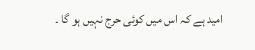امید ہے کہ اس میں کوئی حرج نہیں ہو گا ۔